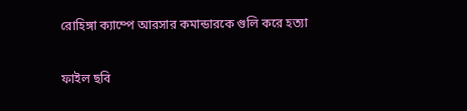রোহিঙ্গা ক্যাম্পে আরসার কমান্ডারকে গুলি করে হত্যা

ফাইল ছবি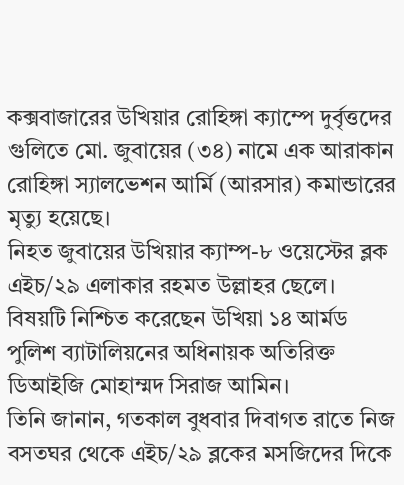কক্সবাজারের উখিয়ার রোহিঙ্গা ক্যাম্পে দুর্বৃত্তদের গুলিতে মো. জুবায়ের (৩৪) নামে এক আরাকান রোহিঙ্গা স্যালভেশন আর্মি (আরসার) কমান্ডারের মৃত্যু হয়েছে।
নিহত জুবায়ের উখিয়ার ক্যাম্প-৮ ওয়েস্টের ব্লক এইচ/২৯ এলাকার রহমত উল্লাহর ছেলে।
বিষয়টি নিশ্চিত করেছেন উখিয়া ১৪ আর্মড পুলিশ ব্যাটালিয়নের অধিনায়ক অতিরিক্ত ডিআইজি মোহাম্মদ সিরাজ আমিন।
তিনি জানান, গতকাল বুধবার দিবাগত রাতে নিজ বসতঘর থেকে এইচ/২৯ ব্লকের মসজিদের দিকে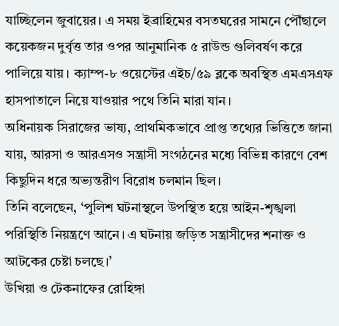যাচ্ছিলেন জুবায়ের। এ সময় ইব্রাহিমের বসতঘরের সামনে পৌঁছালে কয়েকজন দুর্বৃত্ত তার ওপর আনুমানিক ৫ রাউন্ড গুলিবর্ষণ করে পালিয়ে যায়। ক্যাম্প-৮ ওয়েস্টের এইচ/৫৯ ব্লকে অবস্থিত এমএসএফ হাসপাতালে নিয়ে যাওয়ার পথে তিনি মারা যান।
অধিনায়ক সিরাজের ভাষ্য, প্রাথমিকভাবে প্রাপ্ত তথ্যের ভিত্তিতে জানা যায়, আরসা ও আরএসও সন্ত্রাসী সংগঠনের মধ্যে বিভিন্ন কারণে বেশ কিছুদিন ধরে অভ্যন্তরীণ বিরোধ চলমান ছিল।
তিনি বলেছেন, ‘পুলিশ ঘটনাস্থলে উপস্থিত হয়ে আইন-শৃঙ্খলা পরিস্থিতি নিয়ন্ত্রণে আনে। এ ঘটনায় জড়িত সন্ত্রাসীদের শনাক্ত ও আটকের চেষ্টা চলছে।’
উখিয়া ও টেকনাফের রোহিঙ্গা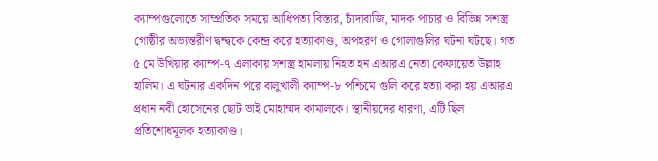ক্যাম্পগুলোতে সাম্প্রতিক সময়ে আধিপত্য বিস্তার, চাঁদাবাজি, মাদক পাচার ও বিভিন্ন সশস্ত্র গোষ্ঠীর অভ্যন্তরীণ দ্বন্দ্বকে কেন্দ্র করে হত্যাকাণ্ড, অপহরণ ও গোলাগুলির ঘটনা ঘটছে। গত ৫ মে উখিয়ার ক্যাম্প-৭ এলাকায় সশস্ত্র হামলায় নিহত হন এআরএ নেতা কেফায়েত উল্লাহ হালিম। এ ঘটনার একদিন পরে বালুখালী ক্যাম্প-৮ পশ্চিমে গুলি করে হত্যা করা হয় এআরএ প্রধান নবী হোসেনের ছোট ভাই মোহাম্মদ কামালকে। স্থানীয়দের ধারণা, এটি ছিল প্রতিশোধমূলক হত্যাকাণ্ড।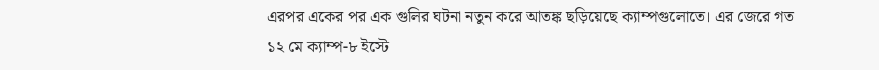এরপর একের পর এক গুলির ঘটনা নতুন করে আতঙ্ক ছড়িয়েছে ক্যাম্পগুলোতে। এর জেরে গত ১২ মে ক্যাম্প-৮ ইস্টে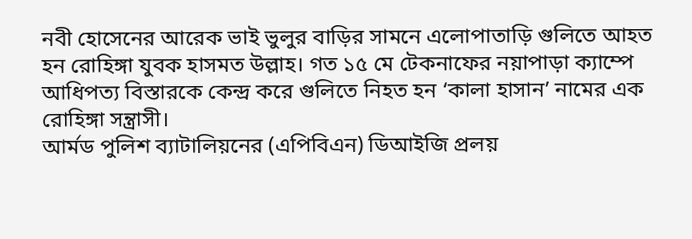নবী হোসেনের আরেক ভাই ভুলুর বাড়ির সামনে এলোপাতাড়ি গুলিতে আহত হন রোহিঙ্গা যুবক হাসমত উল্লাহ। গত ১৫ মে টেকনাফের নয়াপাড়া ক্যাম্পে আধিপত্য বিস্তারকে কেন্দ্র করে গুলিতে নিহত হন ‘কালা হাসান’ নামের এক রোহিঙ্গা সন্ত্রাসী।
আর্মড পুলিশ ব্যাটালিয়নের (এপিবিএন) ডিআইজি প্রলয়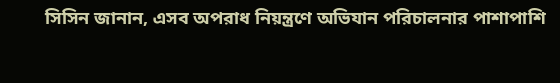সিসিন জানান, এসব অপরাধ নিয়ন্ত্রণে অভিযান পরিচালনার পাশাপাশি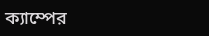ক্যাম্পের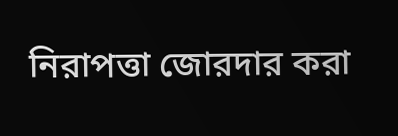নিরাপত্তা জোরদার করা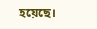হয়েছে।